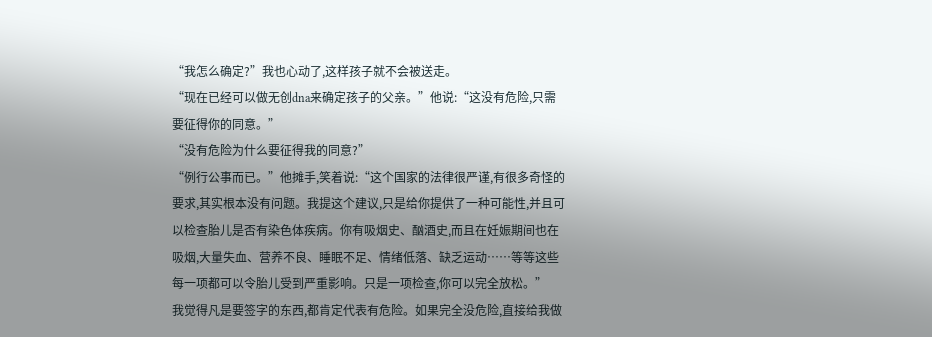“我怎么确定?”我也心动了,这样孩子就不会被送走。
“现在已经可以做无创dna来确定孩子的父亲。”他说:“这没有危险,只需要征得你的同意。”
“没有危险为什么要征得我的同意?”
“例行公事而已。”他摊手,笑着说:“这个国家的法律很严谨,有很多奇怪的要求,其实根本没有问题。我提这个建议,只是给你提供了一种可能性,并且可以检查胎儿是否有染色体疾病。你有吸烟史、酗酒史,而且在妊娠期间也在吸烟,大量失血、营养不良、睡眠不足、情绪低落、缺乏运动……等等这些每一项都可以令胎儿受到严重影响。只是一项检查,你可以完全放松。”
我觉得凡是要签字的东西,都肯定代表有危险。如果完全没危险,直接给我做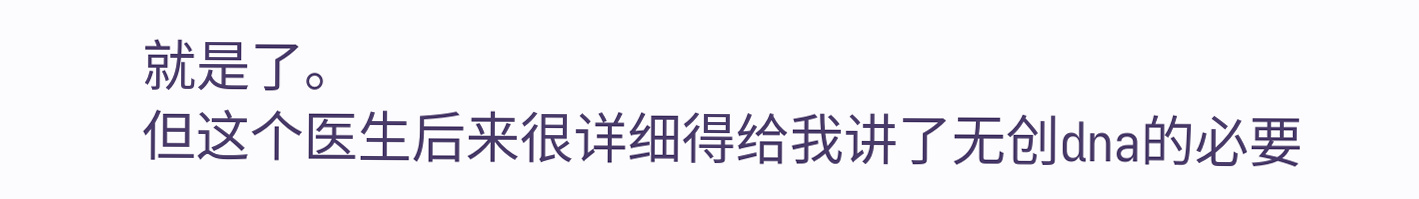就是了。
但这个医生后来很详细得给我讲了无创dna的必要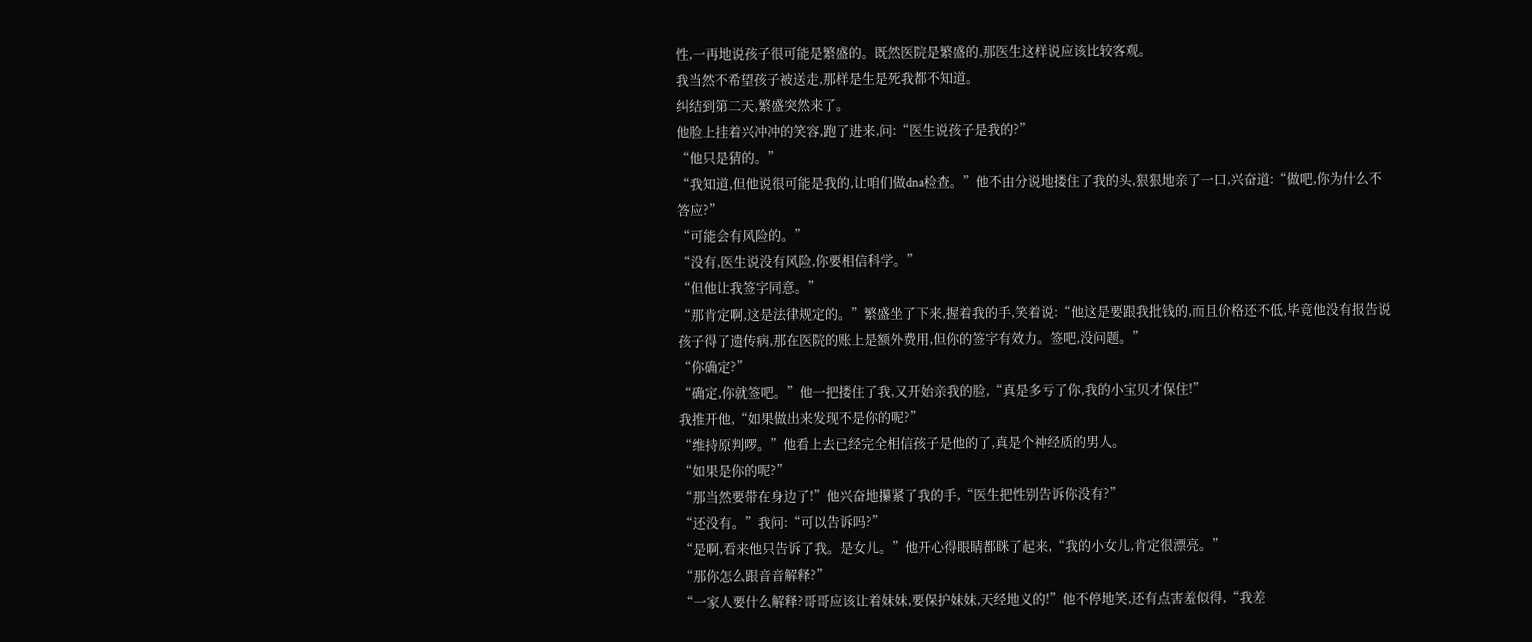性,一再地说孩子很可能是繁盛的。既然医院是繁盛的,那医生这样说应该比较客观。
我当然不希望孩子被送走,那样是生是死我都不知道。
纠结到第二天,繁盛突然来了。
他脸上挂着兴冲冲的笑容,跑了进来,问:“医生说孩子是我的?”
“他只是猜的。”
“我知道,但他说很可能是我的,让咱们做dna检查。”他不由分说地搂住了我的头,狠狠地亲了一口,兴奋道:“做吧,你为什么不答应?”
“可能会有风险的。”
“没有,医生说没有风险,你要相信科学。”
“但他让我签字同意。”
“那肯定啊,这是法律规定的。”繁盛坐了下来,握着我的手,笑着说:“他这是要跟我批钱的,而且价格还不低,毕竟他没有报告说孩子得了遗传病,那在医院的账上是额外费用,但你的签字有效力。签吧,没问题。”
“你确定?”
“确定,你就签吧。”他一把搂住了我,又开始亲我的脸,“真是多亏了你,我的小宝贝才保住!”
我推开他,“如果做出来发现不是你的呢?”
“维持原判啰。”他看上去已经完全相信孩子是他的了,真是个神经质的男人。
“如果是你的呢?”
“那当然要带在身边了!”他兴奋地攥紧了我的手,“医生把性别告诉你没有?”
“还没有。”我问:“可以告诉吗?”
“是啊,看来他只告诉了我。是女儿。”他开心得眼睛都眯了起来,“我的小女儿,肯定很漂亮。”
“那你怎么跟音音解释?”
“一家人要什么解释?哥哥应该让着妹妹,要保护妹妹,天经地义的!”他不停地笑,还有点害羞似得,“我差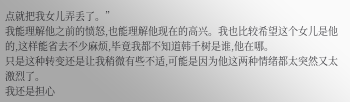点就把我女儿弄丢了。”
我能理解他之前的愤怒,也能理解他现在的高兴。我也比较希望这个女儿是他的,这样能省去不少麻烦,毕竟我都不知道韩千树是谁,他在哪。
只是这种转变还是让我稍微有些不适,可能是因为他这两种情绪都太突然又太激烈了。
我还是担心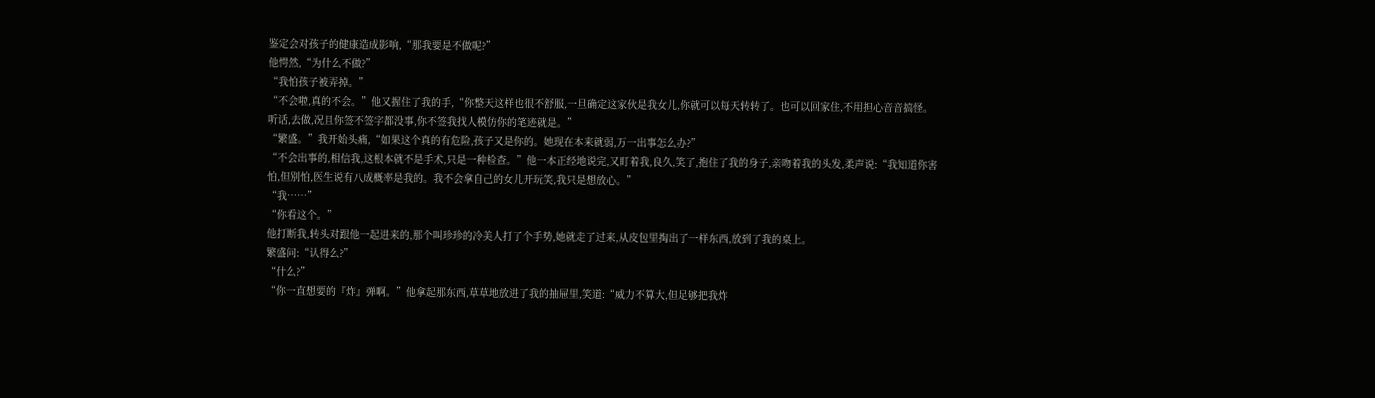鉴定会对孩子的健康造成影响,“那我要是不做呢?”
他愕然,“为什么不做?”
“我怕孩子被弄掉。”
“不会啦,真的不会。”他又握住了我的手,“你整天这样也很不舒服,一旦确定这家伙是我女儿,你就可以每天转转了。也可以回家住,不用担心音音搞怪。听话,去做,况且你签不签字都没事,你不签我找人模仿你的笔迹就是。”
“繁盛。”我开始头痛,“如果这个真的有危险,孩子又是你的。她现在本来就弱,万一出事怎么办?”
“不会出事的,相信我,这根本就不是手术,只是一种检查。”他一本正经地说完,又盯着我,良久,笑了,抱住了我的身子,亲吻着我的头发,柔声说:“我知道你害怕,但别怕,医生说有八成概率是我的。我不会拿自己的女儿开玩笑,我只是想放心。”
“我……”
“你看这个。”
他打断我,转头对跟他一起进来的,那个叫珍珍的冷美人打了个手势,她就走了过来,从皮包里掏出了一样东西,放到了我的桌上。
繁盛问:“认得么?”
“什么?”
“你一直想要的『炸』弹啊。”他拿起那东西,草草地放进了我的抽屉里,笑道:“威力不算大,但足够把我炸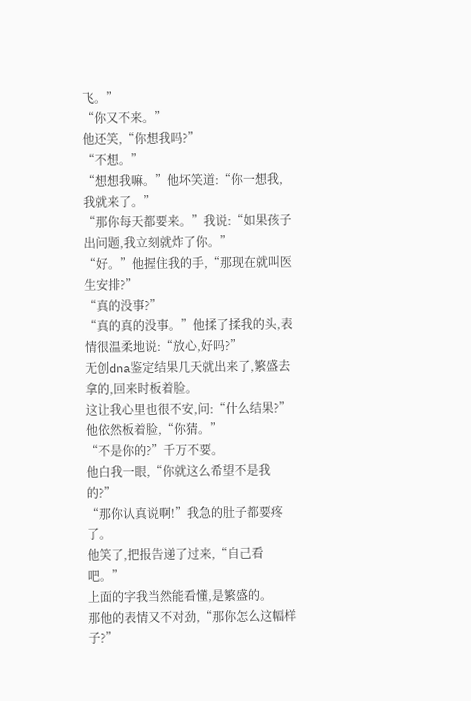飞。”
“你又不来。”
他还笑,“你想我吗?”
“不想。”
“想想我嘛。”他坏笑道:“你一想我,我就来了。”
“那你每天都要来。”我说:“如果孩子出问题,我立刻就炸了你。”
“好。”他握住我的手,“那现在就叫医生安排?”
“真的没事?”
“真的真的没事。”他揉了揉我的头,表情很温柔地说:“放心,好吗?”
无创dna鉴定结果几天就出来了,繁盛去拿的,回来时板着脸。
这让我心里也很不安,问:“什么结果?”
他依然板着脸,“你猜。”
“不是你的?”千万不要。
他白我一眼,“你就这么希望不是我的?”
“那你认真说啊!”我急的肚子都要疼了。
他笑了,把报告递了过来,“自己看吧。”
上面的字我当然能看懂,是繁盛的。
那他的表情又不对劲,“那你怎么这幅样子?”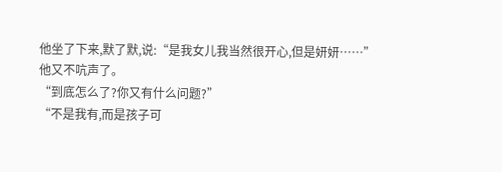他坐了下来,默了默,说:“是我女儿我当然很开心,但是妍妍……”
他又不吭声了。
“到底怎么了?你又有什么问题?”
“不是我有,而是孩子可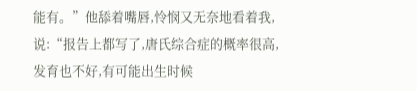能有。”他舔着嘴唇,怜悯又无奈地看着我,说:“报告上都写了,唐氏综合症的概率很高,发育也不好,有可能出生时候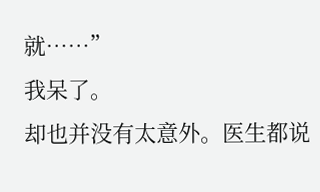就……”
我呆了。
却也并没有太意外。医生都说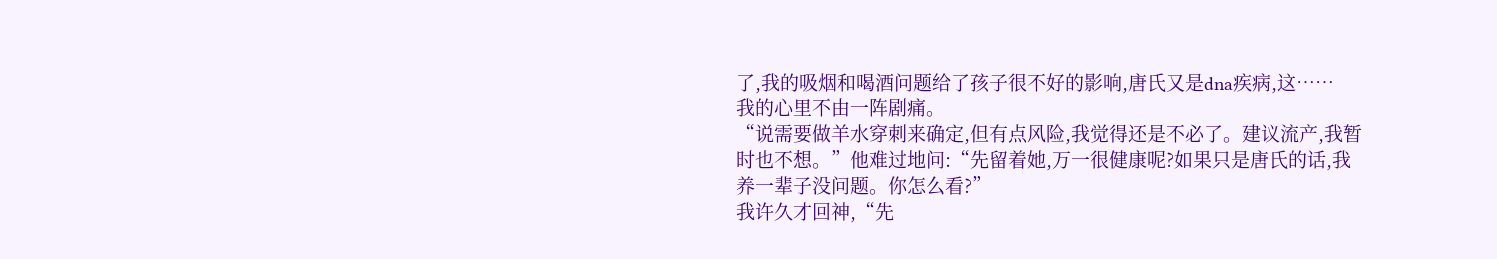了,我的吸烟和喝酒问题给了孩子很不好的影响,唐氏又是dna疾病,这……
我的心里不由一阵剧痛。
“说需要做羊水穿刺来确定,但有点风险,我觉得还是不必了。建议流产,我暂时也不想。”他难过地问:“先留着她,万一很健康呢?如果只是唐氏的话,我养一辈子没问题。你怎么看?”
我许久才回神,“先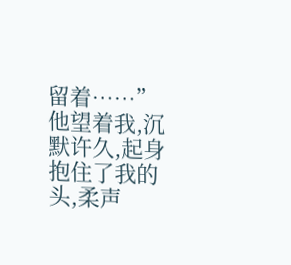留着……”
他望着我,沉默许久,起身抱住了我的头,柔声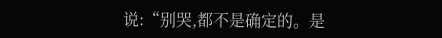说:“别哭,都不是确定的。是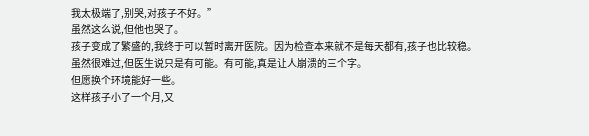我太极端了,别哭,对孩子不好。”
虽然这么说,但他也哭了。
孩子变成了繁盛的,我终于可以暂时离开医院。因为检查本来就不是每天都有,孩子也比较稳。
虽然很难过,但医生说只是有可能。有可能,真是让人崩溃的三个字。
但愿换个环境能好一些。
这样孩子小了一个月,又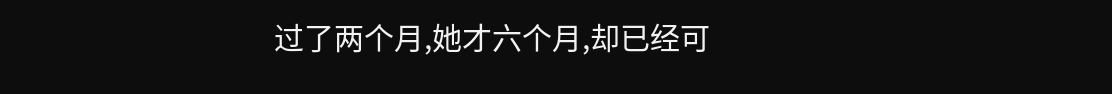过了两个月,她才六个月,却已经可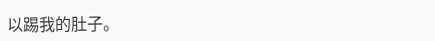以踢我的肚子。